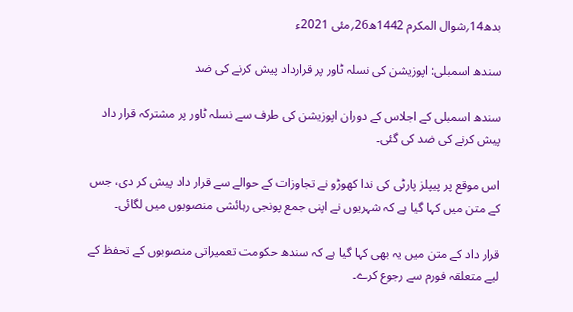بدھ14؍شوال المکرم 1442ھ26؍مئی 2021ء

سندھ اسمبلی: اپوزیشن کی نسلہ ٹاور پر قرارداد پیش کرنے کی ضد

سندھ اسمبلی کے اجلاس کے دوران اپوزیشن کی طرف سے نسلہ ٹاور پر مشترکہ قرار داد پیش کرنے کی ضد کی گئی۔

اس موقع پر پیپلز پارٹی کی ندا کھوڑو نے تجاوزات کے حوالے سے قرار داد پیش کر دی، جس کے متن میں کہا گیا ہے کہ شہریوں نے اپنی جمع پونجی رہائشی منصوبوں میں لگائی۔

قرار داد کے متن میں یہ بھی کہا گیا ہے کہ سندھ حکومت تعمیراتی منصوبوں کے تحفظ کے لیے متعلقہ فورم سے رجوع کرے۔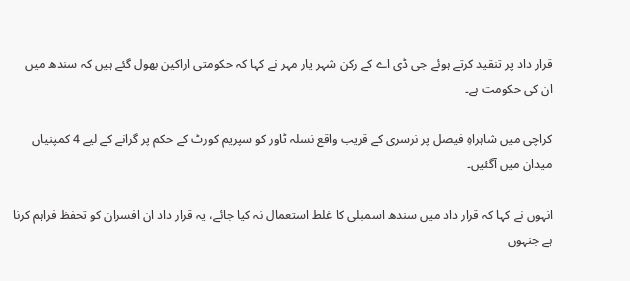قرار داد پر تنقید کرتے ہوئے جی ڈی اے کے رکن شہر یار مہر نے کہا کہ حکومتی اراکین بھول گئے ہیں کہ سندھ میں ان کی حکومت ہے۔

کراچی میں شاہراہِ فیصل پر نرسری کے قریب واقع نسلہ ٹاور کو سپریم کورٹ کے حکم پر گرانے کے لیے 4 کمپنیاں میدان میں آگئیں۔

انہوں نے کہا کہ قرار داد میں سندھ اسمبلی کا غلط استعمال نہ کیا جائے، یہ قرار داد ان افسران کو تحفظ فراہم کرنا ہے جنہوں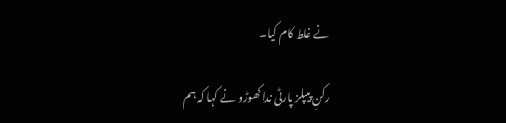نے غلط کام کیا۔

رکنِ پیپلز پارٹی ندا کھوڑو نے کہا کہ ہم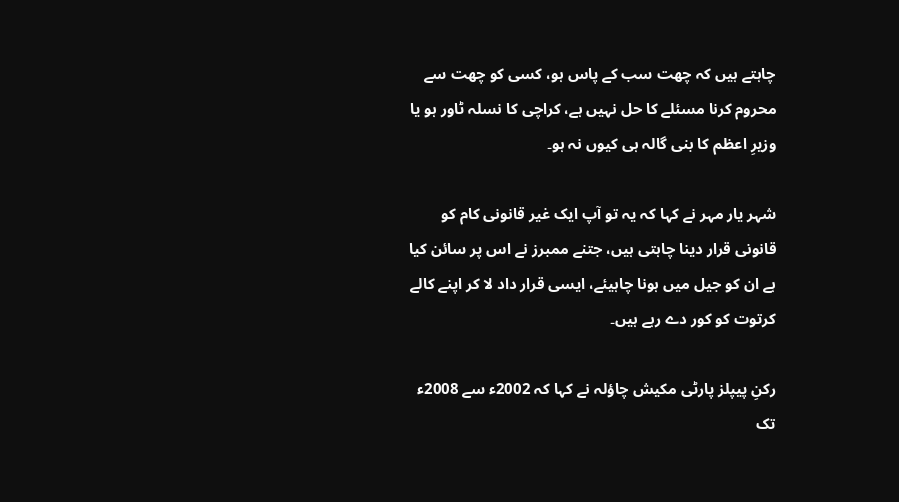چاہتے ہیں کہ چھت سب کے پاس ہو، کسی کو چھت سے محروم کرنا مسئلے کا حل نہیں ہے، کراچی کا نسلہ ٹاور ہو یا وزیرِ اعظم کا بنی گالہ ہی کیوں نہ ہو۔

شہر یار مہر نے کہا کہ یہ تو آپ ایک غیر قانونی کام کو قانونی قرار دینا چاہتی ہیں، جتنے ممبرز نے اس پر سائن کیا ہے ان کو جیل میں ہونا چاہیئے، ایسی قرار داد لا کر اپنے کالے کرتوت کو کور دے رہے ہیں۔

رکنِ پیپلز پارٹی مکیش چاؤلہ نے کہا کہ 2002ء سے 2008ء تک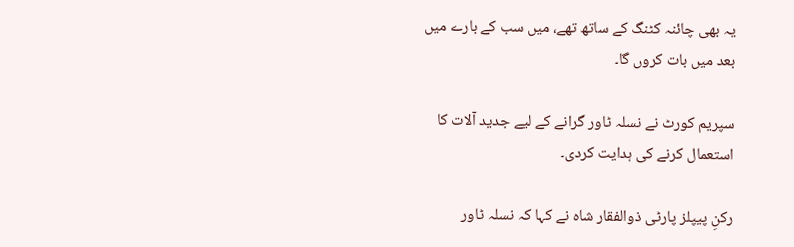یہ بھی چائنہ کٹنگ کے ساتھ تھے، میں سب کے بارے میں بعد میں بات کروں گا۔

سپریم کورٹ نے نسلہ ٹاور گرانے کے لیے جدید آلات کا استعمال کرنے کی ہدایت کردی۔

رکنِ پیپلز پارٹی ذوالفقار شاہ نے کہا کہ نسلہ ٹاور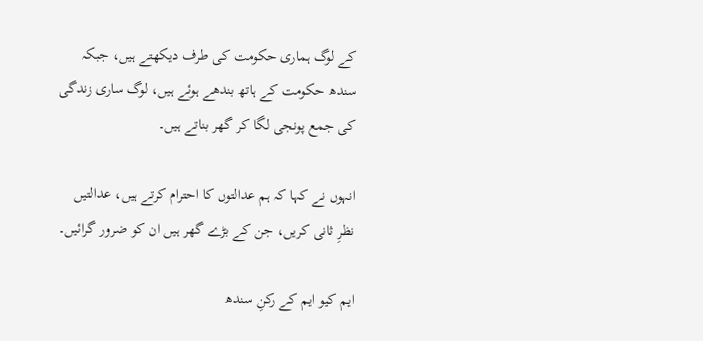کے لوگ ہماری حکومت کی طرف دیکھتے ہیں، جبکہ سندھ حکومت کے ہاتھ بندھے ہوئے ہیں، لوگ ساری زندگی کی جمع پونجی لگا کر گھر بناتے ہیں۔

انہوں نے کہا کہ ہم عدالتوں کا احترام کرتے ہیں، عدالتیں نظرِ ثانی کریں، جن کے بڑے گھر ہیں ان کو ضرور گرائیں۔

ایم کیو ایم کے رکنِ سندھ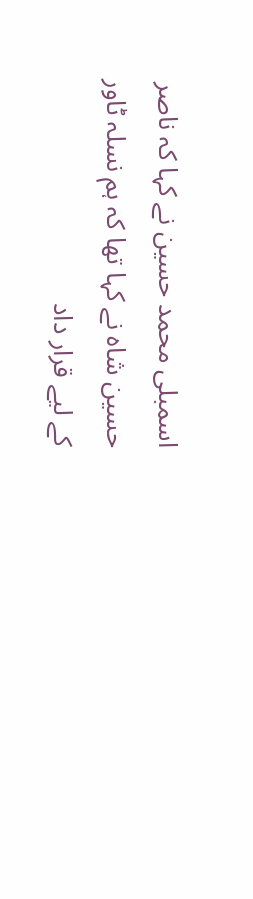اسمبلی محمد حسین نے کہا کہ ناصر حسین شاہ نے کہا تھا کہ ہم نسلہ ٹاور کے لیے قرار داد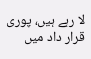لا رہے ہیں، پوری قرار داد میں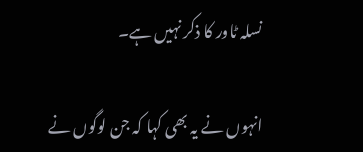نسلہ ٹاور کا ذکر نہیں ہے۔

انہوں نے یہ بھی کہا کہ جن لوگوں نے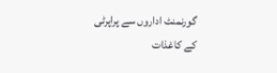گورنمنٹ اداروں سے پراپرٹی کے کاغذات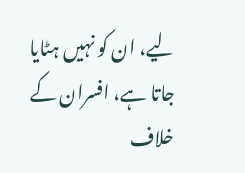لیے، ان کو نہیں ہٹایا جاتا ہے، افسران کے خلاف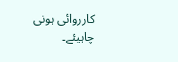کارروائی ہونی چاہیئے۔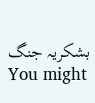بشکریہ جنگ
You might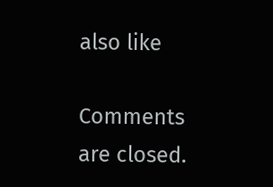also like

Comments are closed.